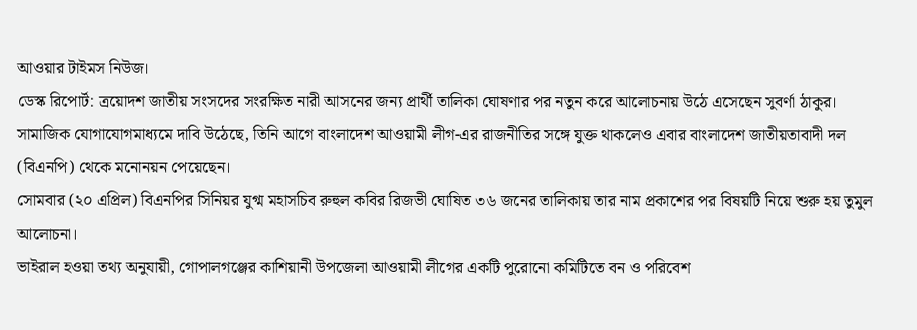আওয়ার টাইমস নিউজ।
ডেস্ক রিপোর্ট: ত্রয়োদশ জাতীয় সংসদের সংরক্ষিত নারী আসনের জন্য প্রার্থী তালিকা ঘোষণার পর নতুন করে আলোচনায় উঠে এসেছেন সুবর্ণা ঠাকুর। সামাজিক যোগাযোগমাধ্যমে দাবি উঠেছে, তিনি আগে বাংলাদেশ আওয়ামী লীগ-এর রাজনীতির সঙ্গে যুক্ত থাকলেও এবার বাংলাদেশ জাতীয়তাবাদী দল (বিএনপি) থেকে মনোনয়ন পেয়েছেন।
সোমবার (২০ এপ্রিল) বিএনপির সিনিয়র যুগ্ম মহাসচিব রুহুল কবির রিজভী ঘোষিত ৩৬ জনের তালিকায় তার নাম প্রকাশের পর বিষয়টি নিয়ে শুরু হয় তুমুল আলোচনা।
ভাইরাল হওয়া তথ্য অনুযায়ী, গোপালগঞ্জের কাশিয়ানী উপজেলা আওয়ামী লীগের একটি পুরোনো কমিটিতে বন ও পরিবেশ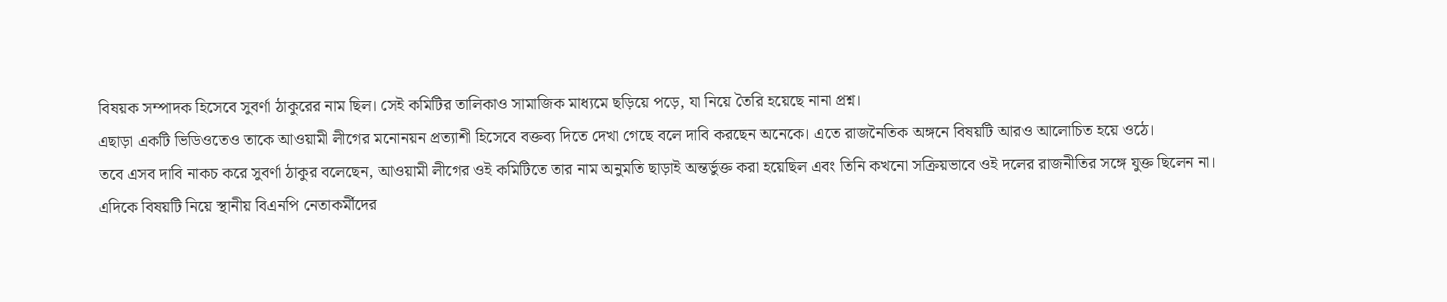বিষয়ক সম্পাদক হিসেবে সুবর্ণা ঠাকুরের নাম ছিল। সেই কমিটির তালিকাও সামাজিক মাধ্যমে ছড়িয়ে পড়ে, যা নিয়ে তৈরি হয়েছে নানা প্রশ্ন।
এছাড়া একটি ভিডিওতেও তাকে আওয়ামী লীগের মনোনয়ন প্রত্যাশী হিসেবে বক্তব্য দিতে দেখা গেছে বলে দাবি করছেন অনেকে। এতে রাজনৈতিক অঙ্গনে বিষয়টি আরও আলোচিত হয়ে ওঠে।
তবে এসব দাবি নাকচ করে সুবর্ণা ঠাকুর বলেছেন, আওয়ামী লীগের ওই কমিটিতে তার নাম অনুমতি ছাড়াই অন্তর্ভুক্ত করা হয়েছিল এবং তিনি কখনো সক্রিয়ভাবে ওই দলের রাজনীতির সঙ্গে যুক্ত ছিলেন না।
এদিকে বিষয়টি নিয়ে স্থানীয় বিএনপি নেতাকর্মীদের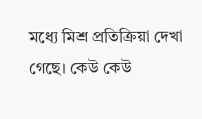মধ্যে মিশ্র প্রতিক্রিয়া দেখা গেছে। কেউ কেউ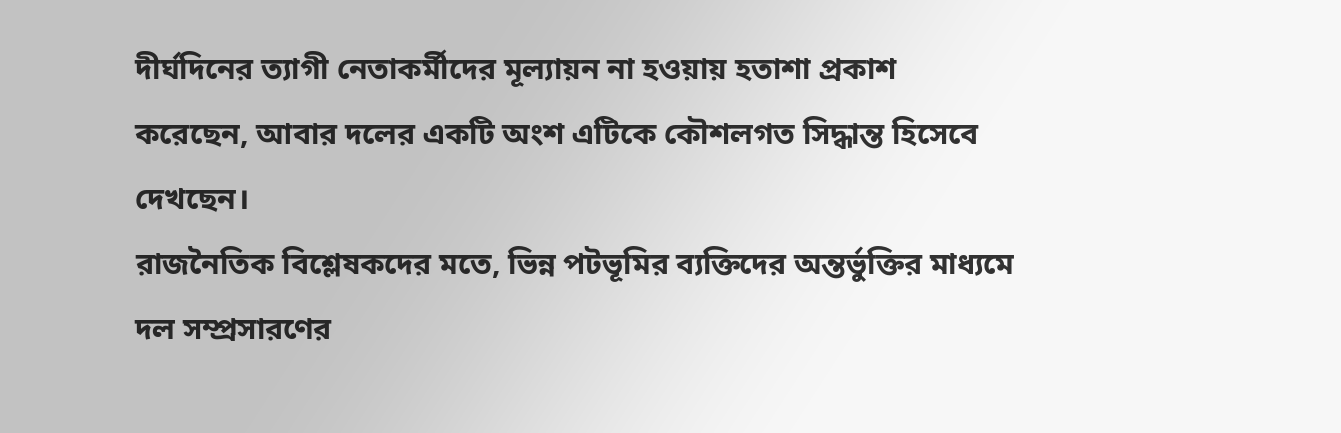দীর্ঘদিনের ত্যাগী নেতাকর্মীদের মূল্যায়ন না হওয়ায় হতাশা প্রকাশ করেছেন, আবার দলের একটি অংশ এটিকে কৌশলগত সিদ্ধান্ত হিসেবে দেখছেন।
রাজনৈতিক বিশ্লেষকদের মতে, ভিন্ন পটভূমির ব্যক্তিদের অন্তর্ভুক্তির মাধ্যমে দল সম্প্রসারণের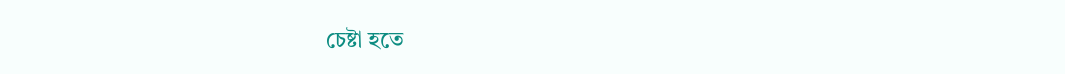চেষ্টা হতে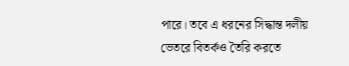পারে। তবে এ ধরনের সিদ্ধান্ত দলীয় ভেতরে বিতর্কও তৈরি করতে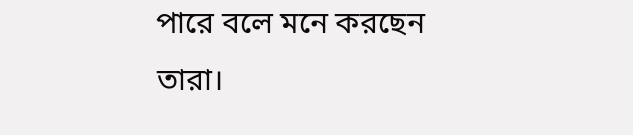পারে বলে মনে করছেন তারা।